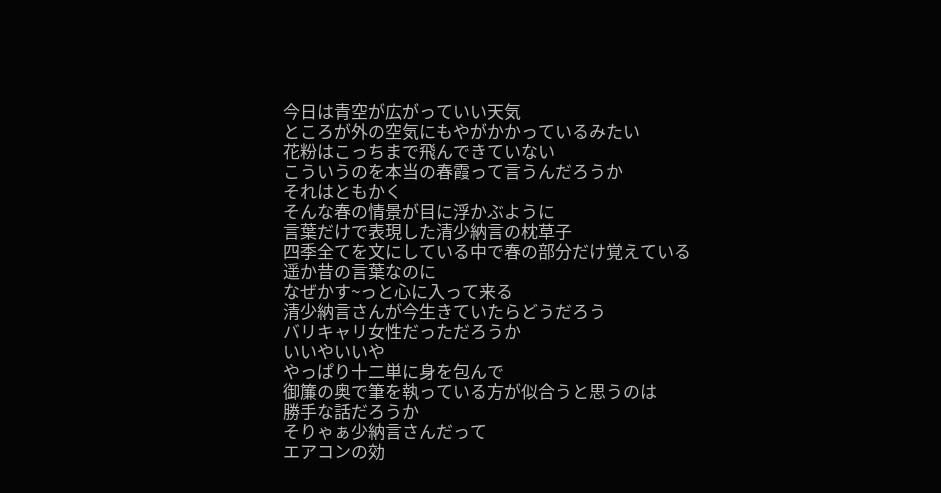今日は青空が広がっていい天気
ところが外の空気にもやがかかっているみたい
花粉はこっちまで飛んできていない
こういうのを本当の春霞って言うんだろうか
それはともかく
そんな春の情景が目に浮かぶように
言葉だけで表現した清少納言の枕草子
四季全てを文にしている中で春の部分だけ覚えている
遥か昔の言葉なのに
なぜかす~っと心に入って来る
清少納言さんが今生きていたらどうだろう
バリキャリ女性だっただろうか
いいやいいや
やっぱり十二単に身を包んで
御簾の奥で筆を執っている方が似合うと思うのは
勝手な話だろうか
そりゃぁ少納言さんだって
エアコンの効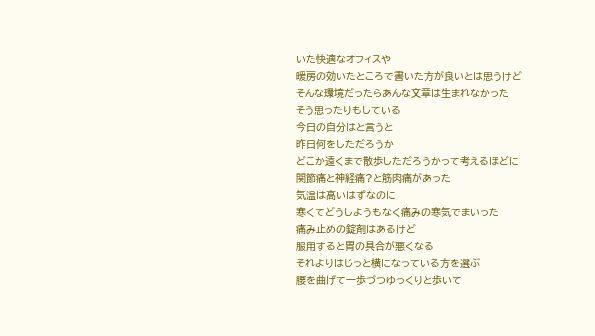いた快適なオフィスや
暖房の効いたところで書いた方が良いとは思うけど
そんな環境だったらあんな文章は生まれなかった
そう思ったりもしている
今日の自分はと言うと
昨日何をしただろうか
どこか遠くまで散歩しただろうかって考えるほどに
関節痛と神経痛?と筋肉痛があった
気温は高いはずなのに
寒くてどうしようもなく痛みの寒気でまいった
痛み止めの錠剤はあるけど
服用すると胃の具合が悪くなる
それよりはじっと横になっている方を選ぶ
腰を曲げて一歩づつゆっくりと歩いて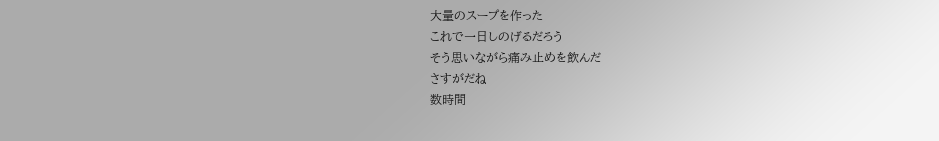大量のスープを作った
これで一日しのげるだろう
そう思いながら痛み止めを飲んだ
さすがだね
数時間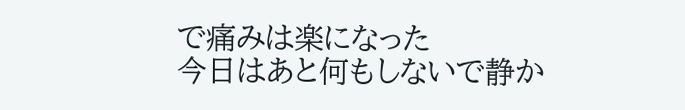で痛みは楽になった
今日はあと何もしないで静か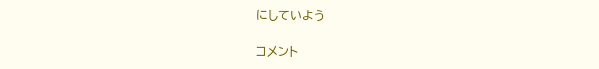にしていよう

コメント